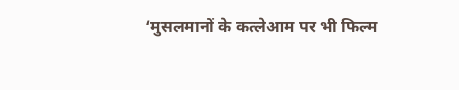‘मुसलमानों के कत्लेआम पर भी फिल्म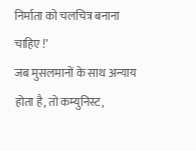निर्माता को चलचित्र बनाना चाहिए !’
जब मुसलमानों के साथ अन्याय होता है, तो कम्युनिस्ट,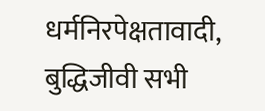धर्मनिरपेक्षतावादी, बुद्धिजीवी सभी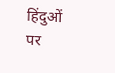हिंदुओं पर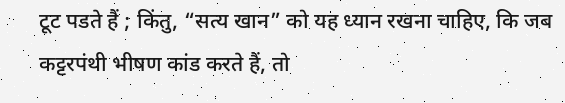टूट पडते हैं ; किंतु, “सत्य खान” को यह ध्यान रखना चाहिए, कि जब कट्टरपंथी भीषण कांड करते हैं, तो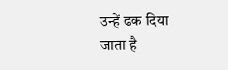उन्हें ढक दिया जाता है